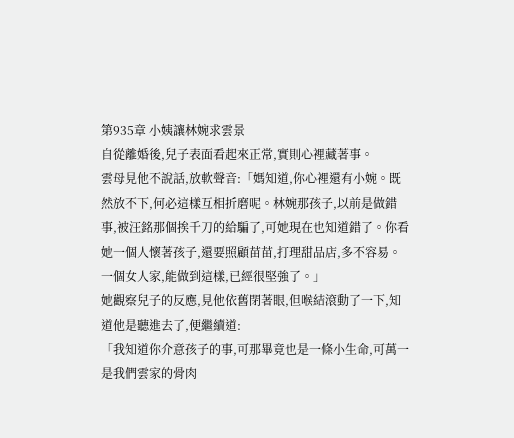第935章 小姨讓林婉求雲景
自從離婚後,兒子表面看起來正常,實則心裡藏著事。
雲母見他不說話,放軟聲音:「媽知道,你心裡還有小婉。既然放不下,何必這樣互相折磨呢。林婉那孩子,以前是做錯事,被汪銘那個挨千刀的給騙了,可她現在也知道錯了。你看她一個人懷著孩子,還要照顧苗苗,打理甜品店,多不容易。一個女人家,能做到這樣,已經很堅強了。」
她觀察兒子的反應,見他依舊閉著眼,但喉結滾動了一下,知道他是聽進去了,便繼續道:
「我知道你介意孩子的事,可那畢竟也是一條小生命,可萬一是我們雲家的骨肉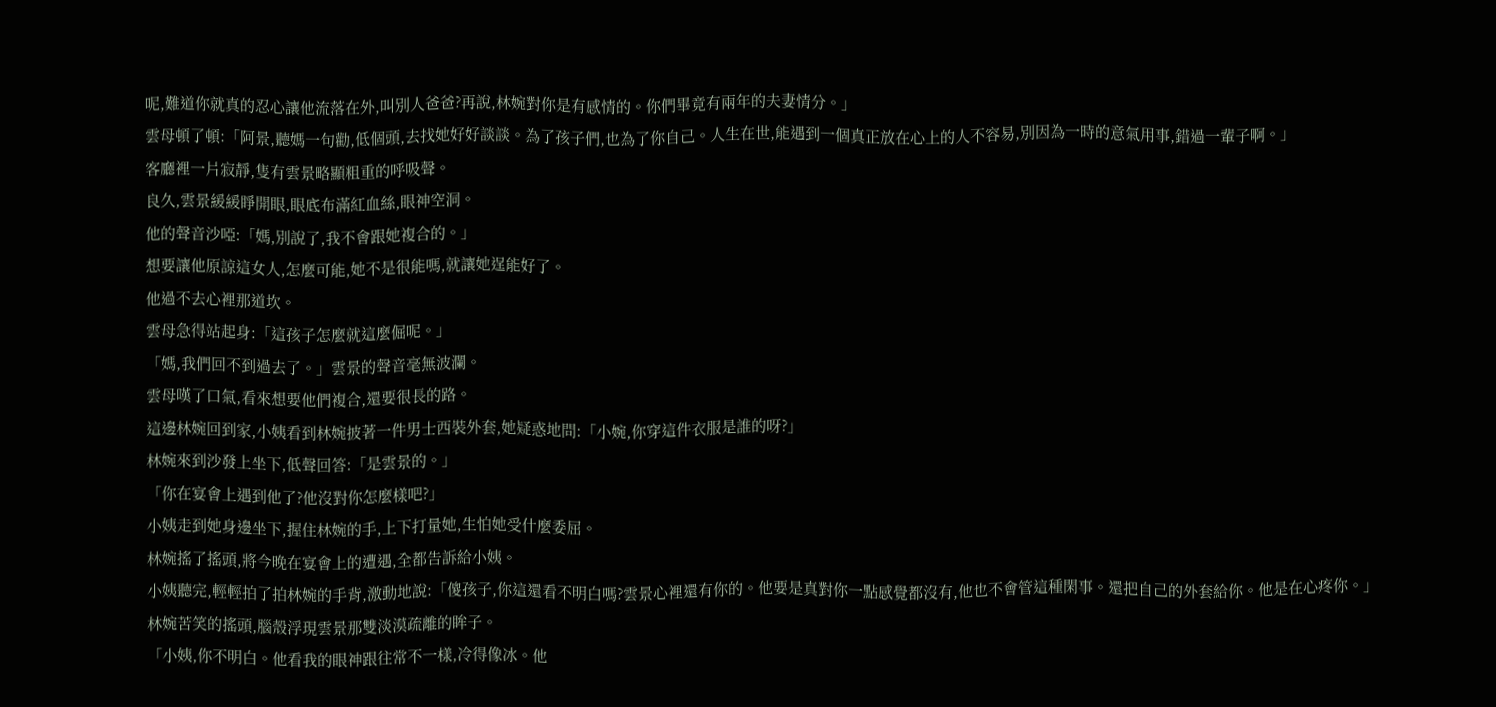呢,難道你就真的忍心讓他流落在外,叫別人爸爸?再說,林婉對你是有感情的。你們畢竟有兩年的夫妻情分。」
雲母頓了頓:「阿景,聽媽一句勸,低個頭,去找她好好談談。為了孩子們,也為了你自己。人生在世,能遇到一個真正放在心上的人不容易,別因為一時的意氣用事,錯過一輩子啊。」
客廳裡一片寂靜,隻有雲景略顯粗重的呼吸聲。
良久,雲景緩緩睜開眼,眼底布滿紅血絲,眼神空洞。
他的聲音沙啞:「媽,別說了,我不會跟她複合的。」
想要讓他原諒這女人,怎麼可能,她不是很能嗎,就讓她逞能好了。
他過不去心裡那道坎。
雲母急得站起身:「這孩子怎麼就這麼倔呢。」
「媽,我們回不到過去了。」雲景的聲音毫無波瀾。
雲母嘆了口氣,看來想要他們複合,還要很長的路。
這邊林婉回到家,小姨看到林婉披著一件男士西裝外套,她疑惑地問:「小婉,你穿這件衣服是誰的呀?」
林婉來到沙發上坐下,低聲回答:「是雲景的。」
「你在宴會上遇到他了?他沒對你怎麼樣吧?」
小姨走到她身邊坐下,握住林婉的手,上下打量她,生怕她受什麼委屈。
林婉搖了搖頭,將今晚在宴會上的遭遇,全都告訴給小姨。
小姨聽完,輕輕拍了拍林婉的手背,激動地說:「傻孩子,你這還看不明白嗎?雲景心裡還有你的。他要是真對你一點感覺都沒有,他也不會管這種閑事。還把自己的外套給你。他是在心疼你。」
林婉苦笑的搖頭,腦殼浮現雲景那雙淡漠疏離的眸子。
「小姨,你不明白。他看我的眼神跟往常不一樣,冷得像冰。他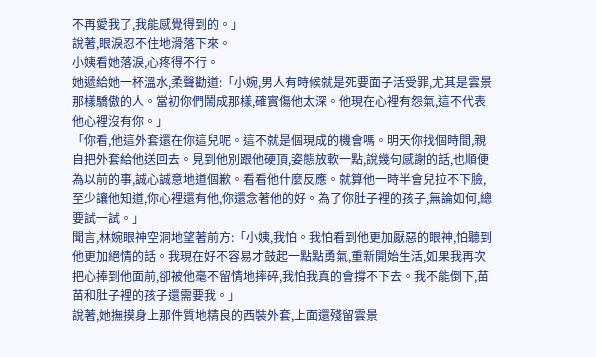不再愛我了,我能感覺得到的。」
說著,眼淚忍不住地滑落下來。
小姨看她落淚,心疼得不行。
她遞給她一杯溫水,柔聲勸道:「小婉,男人有時候就是死要面子活受罪,尤其是雲景那樣驕傲的人。當初你們鬧成那樣,確實傷他太深。他現在心裡有怨氣,這不代表他心裡沒有你。」
「你看,他這外套還在你這兒呢。這不就是個現成的機會嗎。明天你找個時間,親自把外套給他送回去。見到他別跟他硬頂,姿態放軟一點,說幾句感謝的話,也順便為以前的事,誠心誠意地道個歉。看看他什麼反應。就算他一時半會兒拉不下臉,至少讓他知道,你心裡還有他,你還念著他的好。為了你肚子裡的孩子,無論如何,總要試一試。」
聞言,林婉眼神空洞地望著前方:「小姨,我怕。我怕看到他更加厭惡的眼神,怕聽到他更加絕情的話。我現在好不容易才鼓起一點點勇氣,重新開始生活,如果我再次把心捧到他面前,卻被他毫不留情地摔碎,我怕我真的會撐不下去。我不能倒下,苗苗和肚子裡的孩子還需要我。」
說著,她撫摸身上那件質地精良的西裝外套,上面還殘留雲景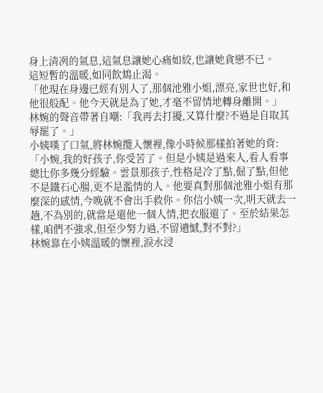身上清冽的氣息,這氣息讓她心痛如絞,也讓她貪戀不已。
這短暫的溫暖,如同飲鴆止渴。
「他現在身邊已經有別人了,那個池雅小姐,漂亮,家世也好,和他很般配。他今天就是為了她,才毫不留情地轉身離開。」
林婉的聲音帶著自嘲:「我再去打擾,又算什麼?不過是自取其辱罷了。」
小姨嘆了口氣,將林婉攬入懷裡,像小時候那樣拍著她的背:「小婉,我的好孩子,你受苦了。但是小姨是過來人,看人看事總比你多幾分經驗。雲景那孩子,性格是冷了點,倔了點,但他不是鐵石心腸,更不是濫情的人。他要真對那個池雅小姐有那麼深的感情,今晚就不會出手救你。你信小姨一次,明天就去一趟,不為別的,就當是還他一個人情,把衣服還了。至於結果怎樣,咱們不強求,但至少努力過,不留遺憾,對不對?」
林婉靠在小姨溫暖的懷裡,淚水浸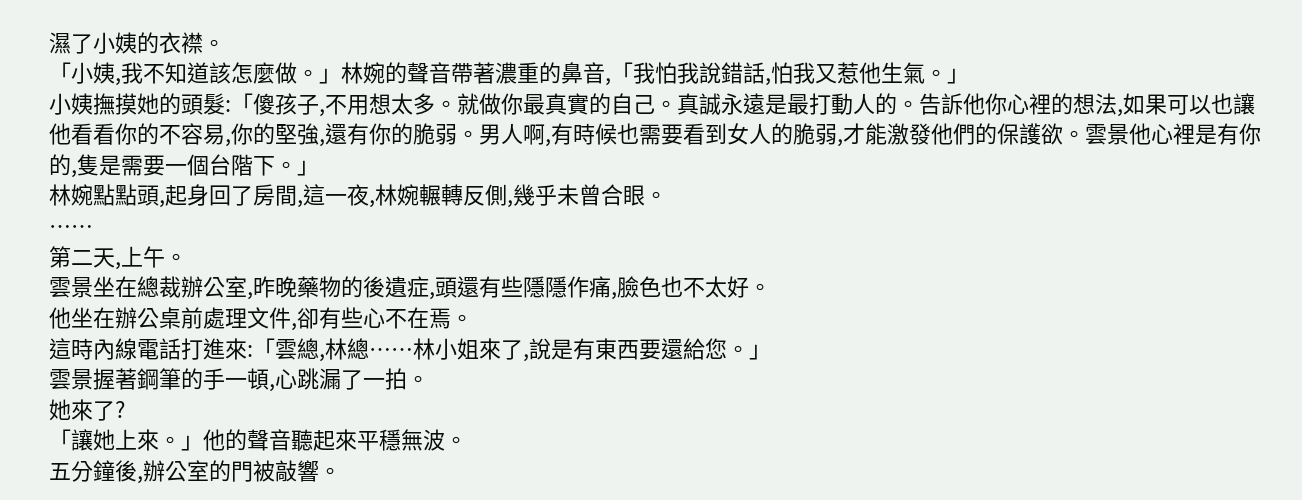濕了小姨的衣襟。
「小姨,我不知道該怎麼做。」林婉的聲音帶著濃重的鼻音,「我怕我說錯話,怕我又惹他生氣。」
小姨撫摸她的頭髮:「傻孩子,不用想太多。就做你最真實的自己。真誠永遠是最打動人的。告訴他你心裡的想法,如果可以也讓他看看你的不容易,你的堅強,還有你的脆弱。男人啊,有時候也需要看到女人的脆弱,才能激發他們的保護欲。雲景他心裡是有你的,隻是需要一個台階下。」
林婉點點頭,起身回了房間,這一夜,林婉輾轉反側,幾乎未曾合眼。
……
第二天,上午。
雲景坐在總裁辦公室,昨晚藥物的後遺症,頭還有些隱隱作痛,臉色也不太好。
他坐在辦公桌前處理文件,卻有些心不在焉。
這時內線電話打進來:「雲總,林總……林小姐來了,說是有東西要還給您。」
雲景握著鋼筆的手一頓,心跳漏了一拍。
她來了?
「讓她上來。」他的聲音聽起來平穩無波。
五分鐘後,辦公室的門被敲響。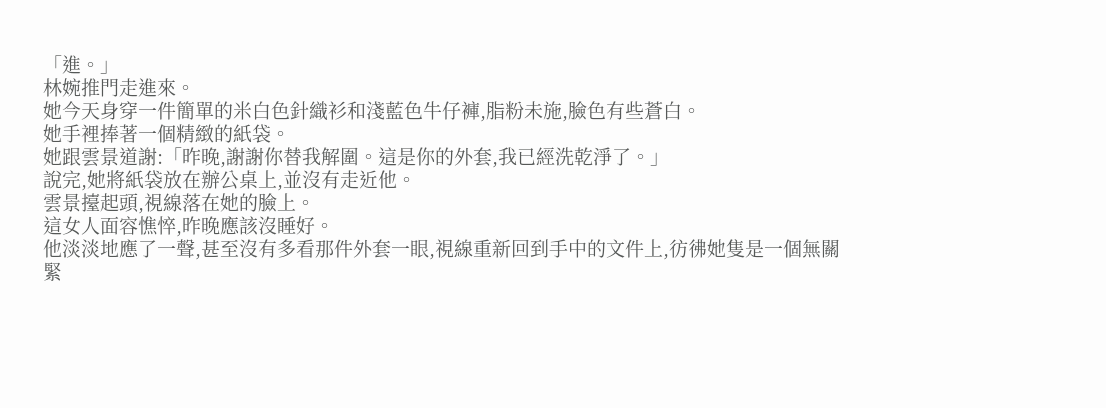「進。」
林婉推門走進來。
她今天身穿一件簡單的米白色針織衫和淺藍色牛仔褲,脂粉未施,臉色有些蒼白。
她手裡捧著一個精緻的紙袋。
她跟雲景道謝:「昨晚,謝謝你替我解圍。這是你的外套,我已經洗乾淨了。」
說完,她將紙袋放在辦公桌上,並沒有走近他。
雲景擡起頭,視線落在她的臉上。
這女人面容憔悴,昨晚應該沒睡好。
他淡淡地應了一聲,甚至沒有多看那件外套一眼,視線重新回到手中的文件上,彷彿她隻是一個無關緊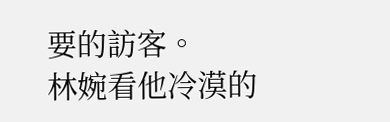要的訪客。
林婉看他冷漠的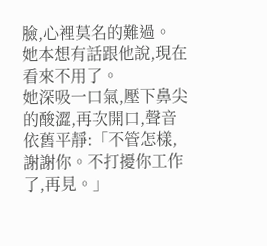臉,心裡莫名的難過。
她本想有話跟他說,現在看來不用了。
她深吸一口氣,壓下鼻尖的酸澀,再次開口,聲音依舊平靜:「不管怎樣,謝謝你。不打擾你工作了,再見。」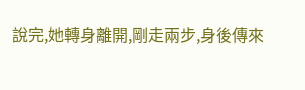說完,她轉身離開,剛走兩步,身後傳來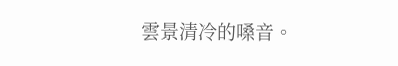雲景清冷的嗓音。